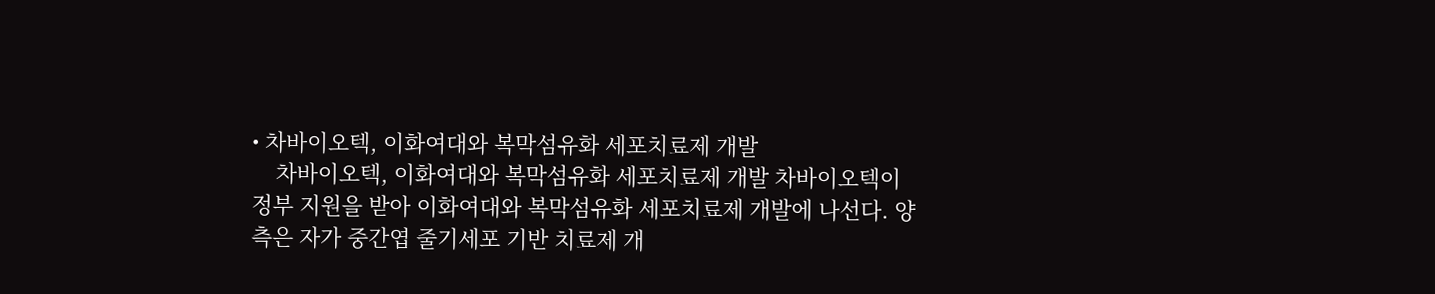• 차바이오텍, 이화여대와 복막섬유화 세포치료제 개발
    차바이오텍, 이화여대와 복막섬유화 세포치료제 개발 차바이오텍이 정부 지원을 받아 이화여대와 복막섬유화 세포치료제 개발에 나선다. 양측은 자가 중간엽 줄기세포 기반 치료제 개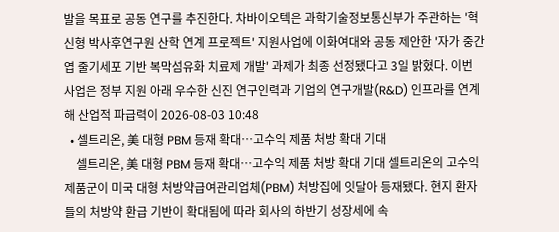발을 목표로 공동 연구를 추진한다. 차바이오텍은 과학기술정보통신부가 주관하는 '혁신형 박사후연구원 산학 연계 프로젝트' 지원사업에 이화여대와 공동 제안한 '자가 중간엽 줄기세포 기반 복막섬유화 치료제 개발' 과제가 최종 선정됐다고 3일 밝혔다. 이번 사업은 정부 지원 아래 우수한 신진 연구인력과 기업의 연구개발(R&D) 인프라를 연계해 산업적 파급력이 2026-08-03 10:48
  • 셀트리온, 美 대형 PBM 등재 확대…고수익 제품 처방 확대 기대
    셀트리온, 美 대형 PBM 등재 확대…고수익 제품 처방 확대 기대 셀트리온의 고수익 제품군이 미국 대형 처방약급여관리업체(PBM) 처방집에 잇달아 등재됐다. 현지 환자들의 처방약 환급 기반이 확대됨에 따라 회사의 하반기 성장세에 속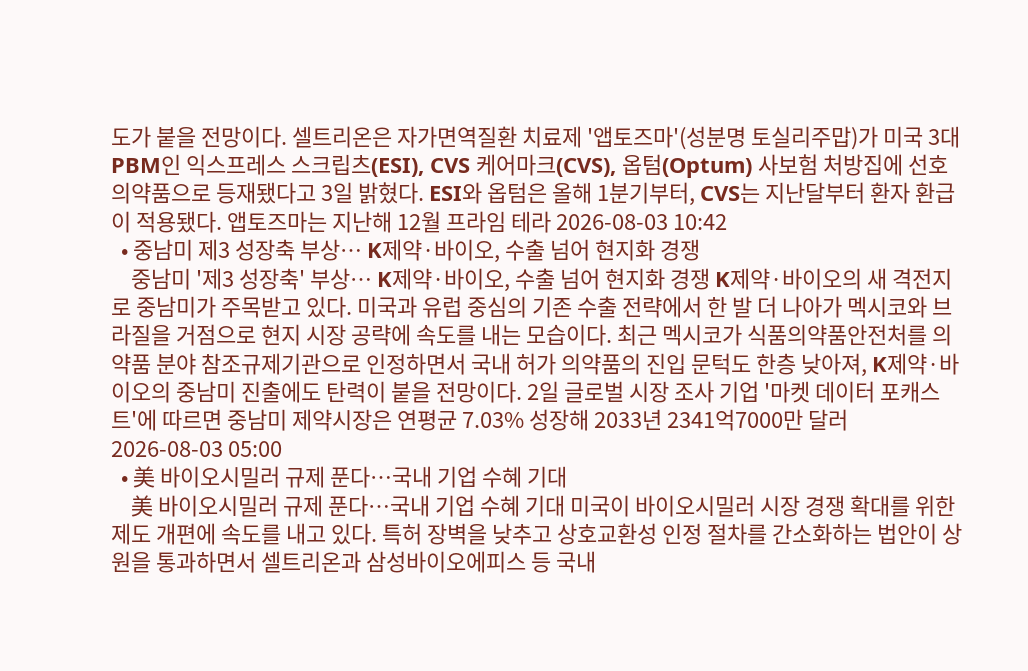도가 붙을 전망이다. 셀트리온은 자가면역질환 치료제 '앱토즈마'(성분명 토실리주맙)가 미국 3대 PBM인 익스프레스 스크립츠(ESI), CVS 케어마크(CVS), 옵텀(Optum) 사보험 처방집에 선호의약품으로 등재됐다고 3일 밝혔다. ESI와 옵텀은 올해 1분기부터, CVS는 지난달부터 환자 환급이 적용됐다. 앱토즈마는 지난해 12월 프라임 테라 2026-08-03 10:42
  • 중남미 제3 성장축 부상… K제약·바이오, 수출 넘어 현지화 경쟁
    중남미 '제3 성장축' 부상… K제약·바이오, 수출 넘어 현지화 경쟁 K제약·바이오의 새 격전지로 중남미가 주목받고 있다. 미국과 유럽 중심의 기존 수출 전략에서 한 발 더 나아가 멕시코와 브라질을 거점으로 현지 시장 공략에 속도를 내는 모습이다. 최근 멕시코가 식품의약품안전처를 의약품 분야 참조규제기관으로 인정하면서 국내 허가 의약품의 진입 문턱도 한층 낮아져, K제약·바이오의 중남미 진출에도 탄력이 붙을 전망이다. 2일 글로벌 시장 조사 기업 '마켓 데이터 포캐스트'에 따르면 중남미 제약시장은 연평균 7.03% 성장해 2033년 2341억7000만 달러 2026-08-03 05:00
  • 美 바이오시밀러 규제 푼다…국내 기업 수혜 기대
    美 바이오시밀러 규제 푼다…국내 기업 수혜 기대 미국이 바이오시밀러 시장 경쟁 확대를 위한 제도 개편에 속도를 내고 있다. 특허 장벽을 낮추고 상호교환성 인정 절차를 간소화하는 법안이 상원을 통과하면서 셀트리온과 삼성바이오에피스 등 국내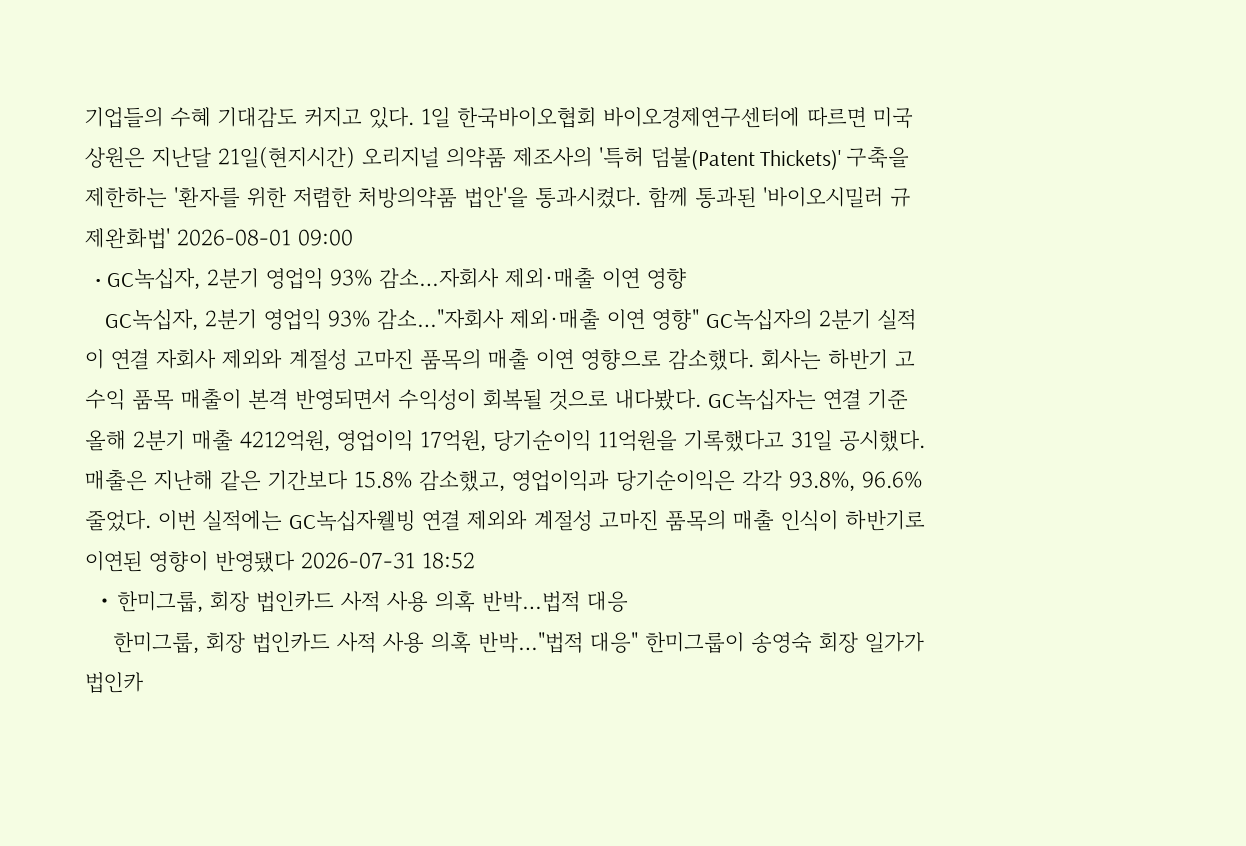기업들의 수혜 기대감도 커지고 있다. 1일 한국바이오협회 바이오경제연구센터에 따르면 미국 상원은 지난달 21일(현지시간) 오리지널 의약품 제조사의 '특허 덤불(Patent Thickets)' 구축을 제한하는 '환자를 위한 저렴한 처방의약품 법안'을 통과시켰다. 함께 통과된 '바이오시밀러 규제완화법' 2026-08-01 09:00
  • GC녹십자, 2분기 영업익 93% 감소…자회사 제외·매출 이연 영향
    GC녹십자, 2분기 영업익 93% 감소…"자회사 제외·매출 이연 영향" GC녹십자의 2분기 실적이 연결 자회사 제외와 계절성 고마진 품목의 매출 이연 영향으로 감소했다. 회사는 하반기 고수익 품목 매출이 본격 반영되면서 수익성이 회복될 것으로 내다봤다. GC녹십자는 연결 기준 올해 2분기 매출 4212억원, 영업이익 17억원, 당기순이익 11억원을 기록했다고 31일 공시했다. 매출은 지난해 같은 기간보다 15.8% 감소했고, 영업이익과 당기순이익은 각각 93.8%, 96.6% 줄었다. 이번 실적에는 GC녹십자웰빙 연결 제외와 계절성 고마진 품목의 매출 인식이 하반기로 이연된 영향이 반영됐다 2026-07-31 18:52
  • 한미그룹, 회장 법인카드 사적 사용 의혹 반박…법적 대응
    한미그룹, 회장 법인카드 사적 사용 의혹 반박…"법적 대응" 한미그룹이 송영숙 회장 일가가 법인카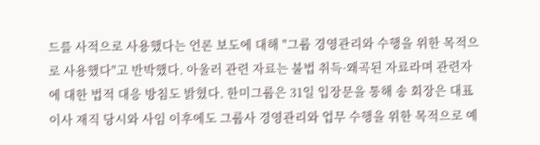드를 사적으로 사용했다는 언론 보도에 대해 "그룹 경영관리와 수행을 위한 목적으로 사용했다"고 반박했다. 아울러 관련 자료는 불법 취득·왜곡된 자료라며 관련자에 대한 법적 대응 방침도 밝혔다. 한미그룹은 31일 입장문을 통해 송 회장은 대표이사 재직 당시와 사임 이후에도 그룹사 경영관리와 업무 수행을 위한 목적으로 예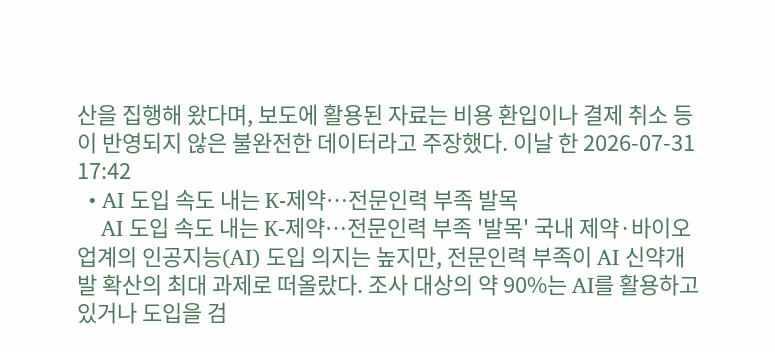산을 집행해 왔다며, 보도에 활용된 자료는 비용 환입이나 결제 취소 등이 반영되지 않은 불완전한 데이터라고 주장했다. 이날 한 2026-07-31 17:42
  • AI 도입 속도 내는 K-제약…전문인력 부족 발목
    AI 도입 속도 내는 K-제약…전문인력 부족 '발목' 국내 제약·바이오업계의 인공지능(AI) 도입 의지는 높지만, 전문인력 부족이 AI 신약개발 확산의 최대 과제로 떠올랐다. 조사 대상의 약 90%는 AI를 활용하고 있거나 도입을 검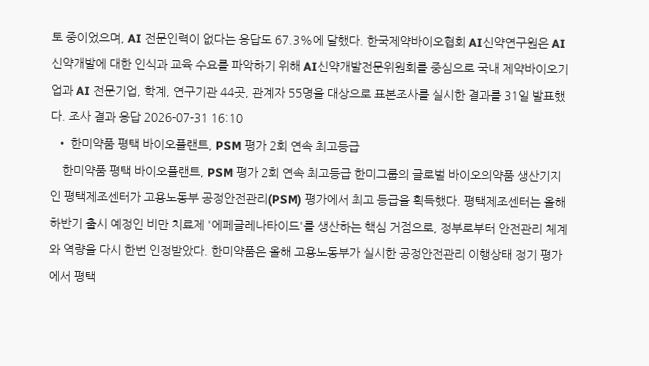토 중이었으며, AI 전문인력이 없다는 응답도 67.3%에 달했다. 한국제약바이오협회 AI신약연구원은 AI 신약개발에 대한 인식과 교육 수요를 파악하기 위해 AI신약개발전문위원회를 중심으로 국내 제약바이오기업과 AI 전문기업, 학계, 연구기관 44곳, 관계자 55명을 대상으로 표본조사를 실시한 결과를 31일 발표했다. 조사 결과 응답 2026-07-31 16:10
  • 한미약품 평택 바이오플랜트, PSM 평가 2회 연속 최고등급
    한미약품 평택 바이오플랜트, PSM 평가 2회 연속 최고등급 한미그룹의 글로벌 바이오의약품 생산기지인 평택제조센터가 고용노동부 공정안전관리(PSM) 평가에서 최고 등급을 획득했다. 평택제조센터는 올해 하반기 출시 예정인 비만 치료제 '에페글레나타이드'를 생산하는 핵심 거점으로, 정부로부터 안전관리 체계와 역량을 다시 한번 인정받았다. 한미약품은 올해 고용노동부가 실시한 공정안전관리 이행상태 정기 평가에서 평택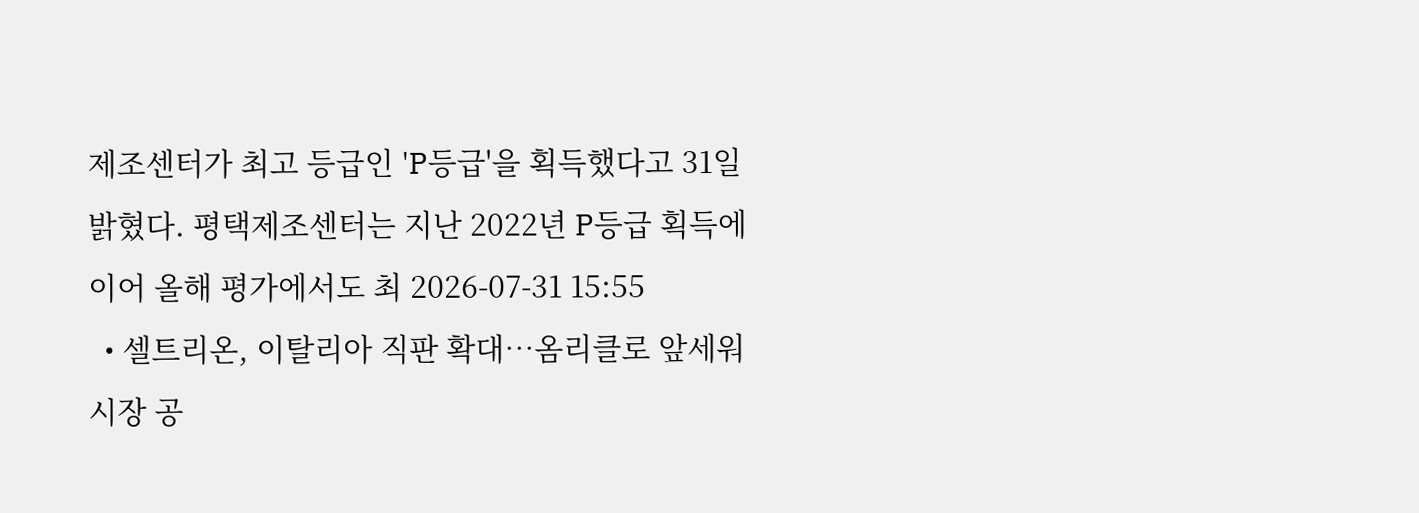제조센터가 최고 등급인 'P등급'을 획득했다고 31일 밝혔다. 평택제조센터는 지난 2022년 P등급 획득에 이어 올해 평가에서도 최 2026-07-31 15:55
  • 셀트리온, 이탈리아 직판 확대…옴리클로 앞세워 시장 공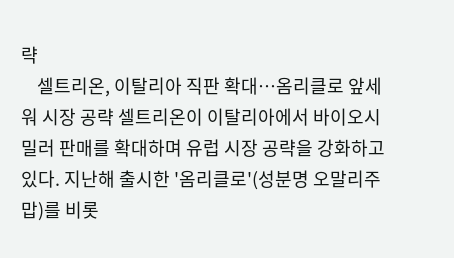략
    셀트리온, 이탈리아 직판 확대…옴리클로 앞세워 시장 공략 셀트리온이 이탈리아에서 바이오시밀러 판매를 확대하며 유럽 시장 공략을 강화하고 있다. 지난해 출시한 '옴리클로'(성분명 오말리주맙)를 비롯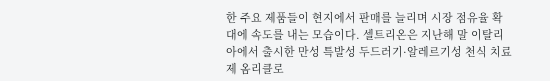한 주요 제품들이 현지에서 판매를 늘리며 시장 점유율 확대에 속도를 내는 모습이다. 셀트리온은 지난해 말 이탈리아에서 출시한 만성 특발성 두드러기·알레르기성 천식 치료제 옴리클로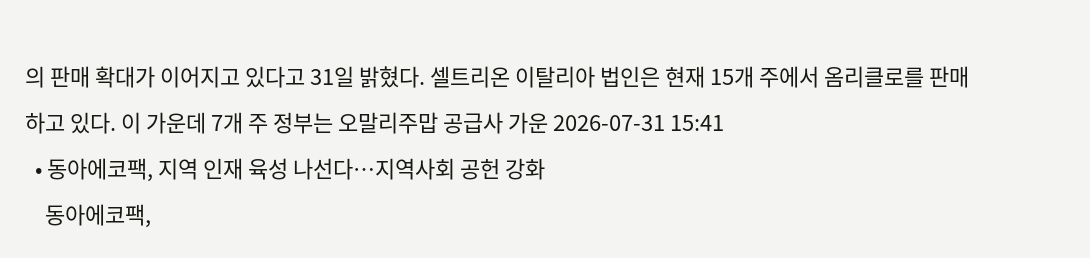의 판매 확대가 이어지고 있다고 31일 밝혔다. 셀트리온 이탈리아 법인은 현재 15개 주에서 옴리클로를 판매하고 있다. 이 가운데 7개 주 정부는 오말리주맙 공급사 가운 2026-07-31 15:41
  • 동아에코팩, 지역 인재 육성 나선다…지역사회 공헌 강화
    동아에코팩,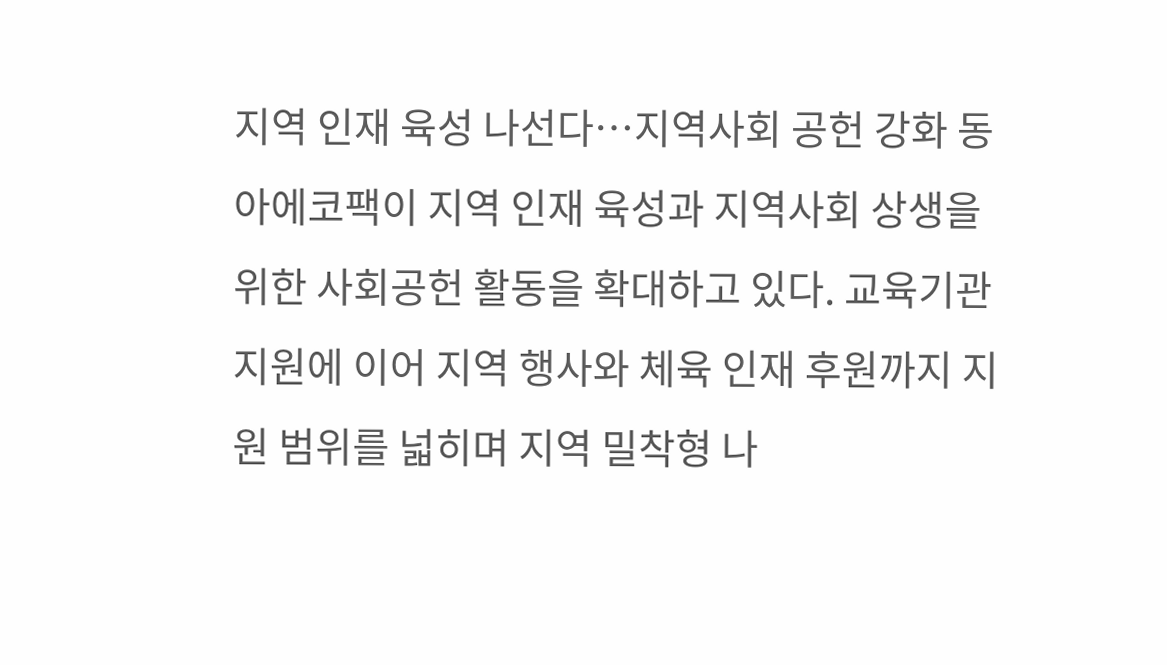지역 인재 육성 나선다…지역사회 공헌 강화 동아에코팩이 지역 인재 육성과 지역사회 상생을 위한 사회공헌 활동을 확대하고 있다. 교육기관 지원에 이어 지역 행사와 체육 인재 후원까지 지원 범위를 넓히며 지역 밀착형 나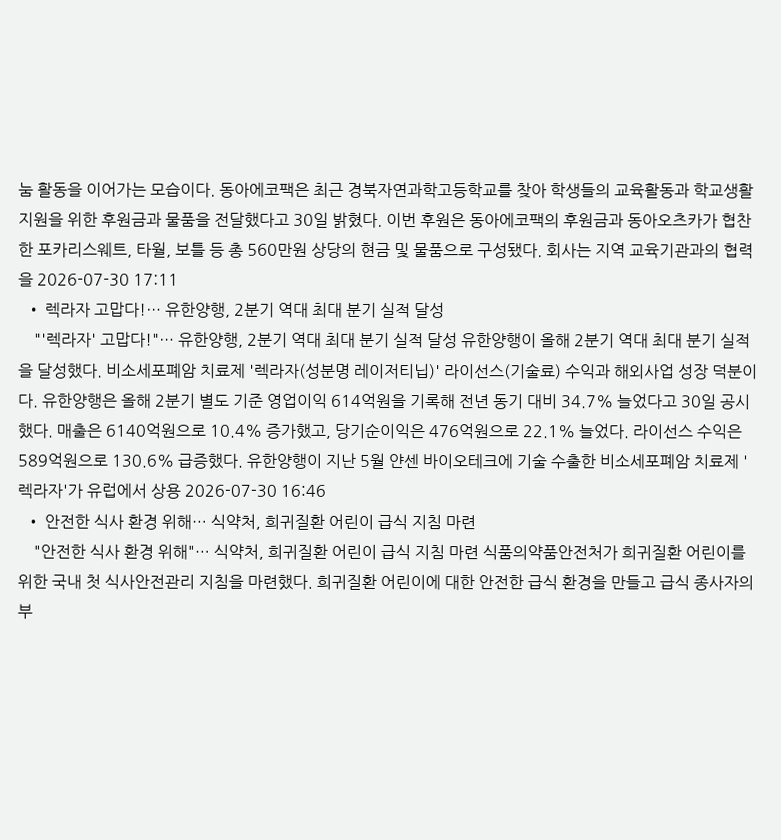눔 활동을 이어가는 모습이다. 동아에코팩은 최근 경북자연과학고등학교를 찾아 학생들의 교육활동과 학교생활 지원을 위한 후원금과 물품을 전달했다고 30일 밝혔다. 이번 후원은 동아에코팩의 후원금과 동아오츠카가 협찬한 포카리스웨트, 타월, 보틀 등 총 560만원 상당의 현금 및 물품으로 구성됐다. 회사는 지역 교육기관과의 협력을 2026-07-30 17:11
  • 렉라자 고맙다!… 유한양행, 2분기 역대 최대 분기 실적 달성
    "'렉라자' 고맙다!"… 유한양행, 2분기 역대 최대 분기 실적 달성 유한양행이 올해 2분기 역대 최대 분기 실적을 달성했다. 비소세포폐암 치료제 '렉라자(성분명 레이저티닙)' 라이선스(기술료) 수익과 해외사업 성장 덕분이다. 유한양행은 올해 2분기 별도 기준 영업이익 614억원을 기록해 전년 동기 대비 34.7% 늘었다고 30일 공시했다. 매출은 6140억원으로 10.4% 증가했고, 당기순이익은 476억원으로 22.1% 늘었다. 라이선스 수익은 589억원으로 130.6% 급증했다. 유한양행이 지난 5월 얀센 바이오테크에 기술 수출한 비소세포폐암 치료제 '렉라자'가 유럽에서 상용 2026-07-30 16:46
  • 안전한 식사 환경 위해… 식약처, 희귀질환 어린이 급식 지침 마련
    "안전한 식사 환경 위해"… 식약처, 희귀질환 어린이 급식 지침 마련 식품의약품안전처가 희귀질환 어린이를 위한 국내 첫 식사안전관리 지침을 마련했다. 희귀질환 어린이에 대한 안전한 급식 환경을 만들고 급식 종사자의 부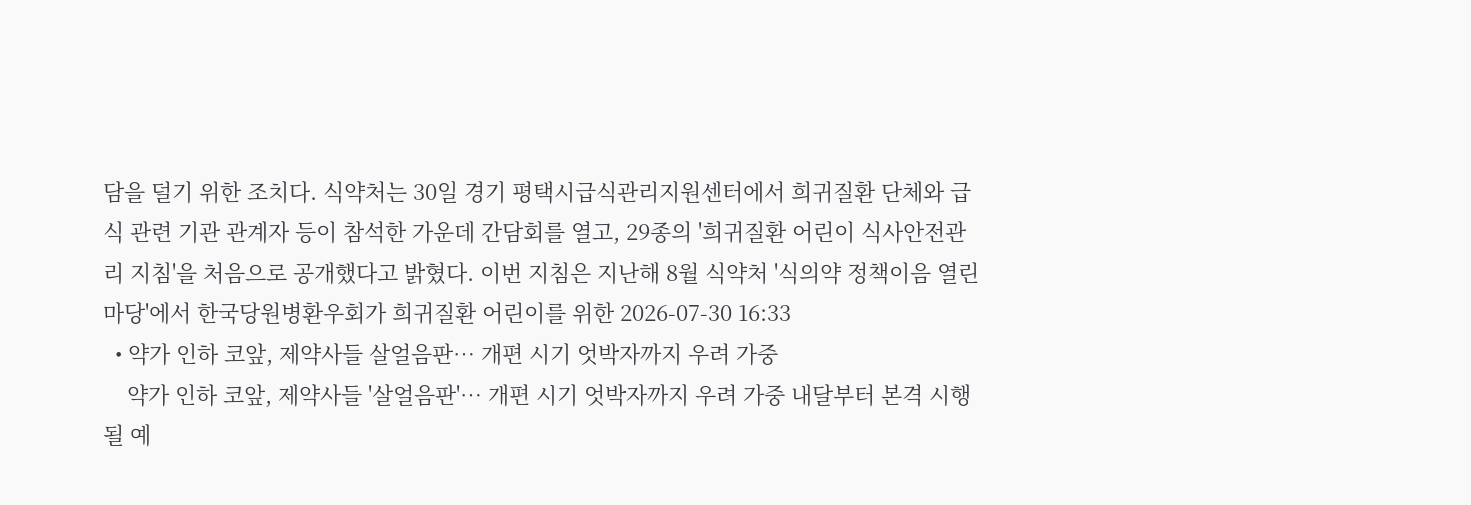담을 덜기 위한 조치다. 식약처는 30일 경기 평택시급식관리지원센터에서 희귀질환 단체와 급식 관련 기관 관계자 등이 참석한 가운데 간담회를 열고, 29종의 '희귀질환 어린이 식사안전관리 지침'을 처음으로 공개했다고 밝혔다. 이번 지침은 지난해 8월 식약처 '식의약 정책이음 열린마당'에서 한국당원병환우회가 희귀질환 어린이를 위한 2026-07-30 16:33
  • 약가 인하 코앞, 제약사들 살얼음판… 개편 시기 엇박자까지 우려 가중
    약가 인하 코앞, 제약사들 '살얼음판'… 개편 시기 엇박자까지 우려 가중 내달부터 본격 시행될 예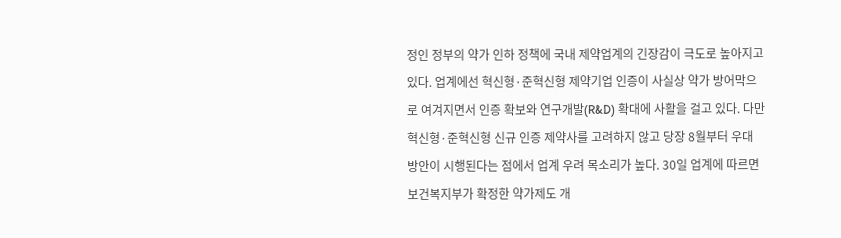정인 정부의 약가 인하 정책에 국내 제약업계의 긴장감이 극도로 높아지고 있다. 업계에선 혁신형·준혁신형 제약기업 인증이 사실상 약가 방어막으로 여겨지면서 인증 확보와 연구개발(R&D) 확대에 사활을 걸고 있다. 다만 혁신형·준혁신형 신규 인증 제약사를 고려하지 않고 당장 8월부터 우대 방안이 시행된다는 점에서 업계 우려 목소리가 높다. 30일 업계에 따르면 보건복지부가 확정한 약가제도 개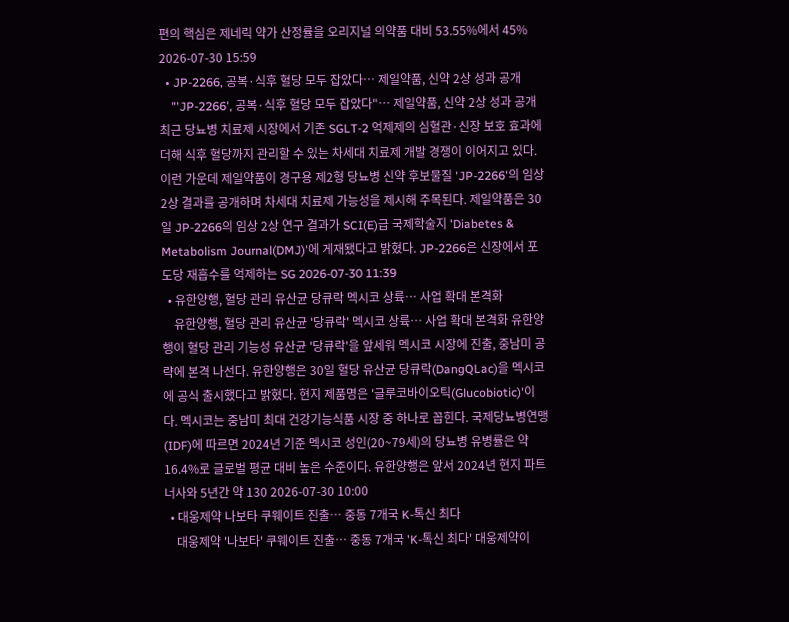편의 핵심은 제네릭 약가 산정률을 오리지널 의약품 대비 53.55%에서 45% 2026-07-30 15:59
  • JP-2266, 공복·식후 혈당 모두 잡았다… 제일약품, 신약 2상 성과 공개
    "'JP-2266', 공복·식후 혈당 모두 잡았다"… 제일약품, 신약 2상 성과 공개 최근 당뇨병 치료제 시장에서 기존 SGLT-2 억제제의 심혈관·신장 보호 효과에 더해 식후 혈당까지 관리할 수 있는 차세대 치료제 개발 경쟁이 이어지고 있다. 이런 가운데 제일약품이 경구용 제2형 당뇨병 신약 후보물질 'JP-2266'의 임상 2상 결과를 공개하며 차세대 치료제 가능성을 제시해 주목된다. 제일약품은 30일 JP-2266의 임상 2상 연구 결과가 SCI(E)급 국제학술지 'Diabetes & Metabolism Journal(DMJ)'에 게재됐다고 밝혔다. JP-2266은 신장에서 포도당 재흡수를 억제하는 SG 2026-07-30 11:39
  • 유한양행, 혈당 관리 유산균 당큐락 멕시코 상륙… 사업 확대 본격화
    유한양행, 혈당 관리 유산균 '당큐락' 멕시코 상륙… 사업 확대 본격화 유한양행이 혈당 관리 기능성 유산균 '당큐락'을 앞세워 멕시코 시장에 진출, 중남미 공략에 본격 나선다. 유한양행은 30일 혈당 유산균 당큐락(DangQLac)을 멕시코에 공식 출시했다고 밝혔다. 현지 제품명은 '글루코바이오틱(Glucobiotic)'이다. 멕시코는 중남미 최대 건강기능식품 시장 중 하나로 꼽힌다. 국제당뇨병연맹(IDF)에 따르면 2024년 기준 멕시코 성인(20~79세)의 당뇨병 유병률은 약 16.4%로 글로벌 평균 대비 높은 수준이다. 유한양행은 앞서 2024년 현지 파트너사와 5년간 약 130 2026-07-30 10:00
  • 대웅제약 나보타 쿠웨이트 진출… 중동 7개국 K-톡신 최다
    대웅제약 '나보타' 쿠웨이트 진출… 중동 7개국 'K-톡신 최다' 대웅제약이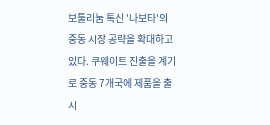보툴리눔 톡신 '나보타'의 중동 시장 공략을 확대하고 있다. 쿠웨이트 진출을 계기로 중동 7개국에 제품을 출시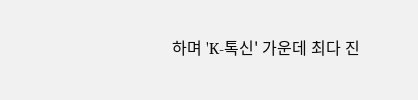하며 'K-톡신' 가운데 최다 진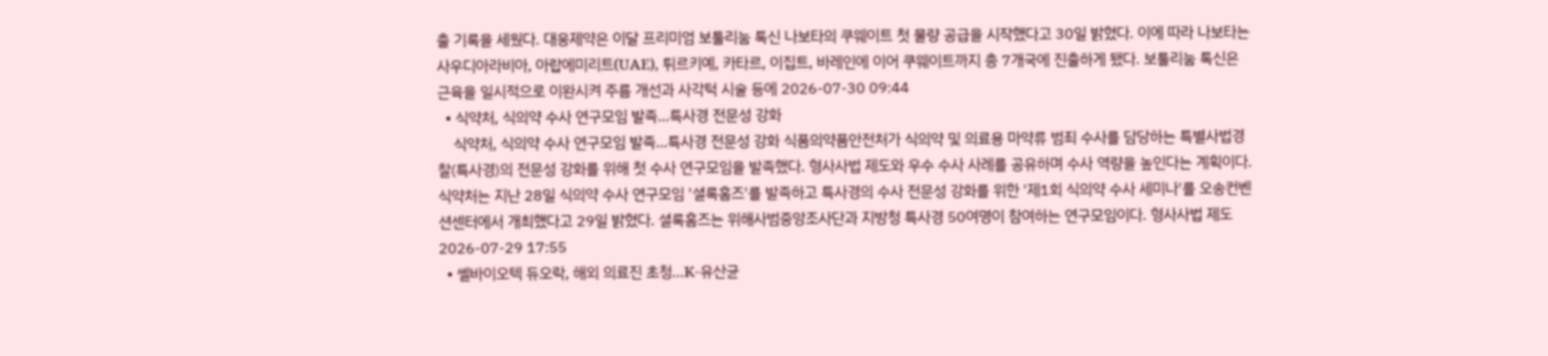출 기록을 세웠다. 대웅제약은 이달 프리미엄 보툴리눔 톡신 나보타의 쿠웨이트 첫 물량 공급을 시작했다고 30일 밝혔다. 이에 따라 나보타는 사우디아라비아, 아랍에미리트(UAE), 튀르키예, 카타르, 이집트, 바레인에 이어 쿠웨이트까지 총 7개국에 진출하게 됐다. 보툴리눔 톡신은 근육을 일시적으로 이완시켜 주름 개선과 사각턱 시술 등에 2026-07-30 09:44
  • 식약처, 식의약 수사 연구모임 발족…특사경 전문성 강화
    식약처, 식의약 수사 연구모임 발족…특사경 전문성 강화 식품의약품안전처가 식의약 및 의료용 마약류 범죄 수사를 담당하는 특별사법경찰(특사경)의 전문성 강화를 위해 첫 수사 연구모임을 발족했다. 형사사법 제도와 우수 수사 사례를 공유하며 수사 역량을 높인다는 계획이다. 식약처는 지난 28일 식의약 수사 연구모임 '셜록홈즈'를 발족하고 특사경의 수사 전문성 강화를 위한 '제1회 식의약 수사 세미나'를 오송컨벤션센터에서 개최했다고 29일 밝혔다. 셜록홈즈는 위해사범중앙조사단과 지방청 특사경 50여명이 참여하는 연구모임이다. 형사사법 제도 2026-07-29 17:55
  • 쎌바이오텍 듀오락, 해외 의료진 초청…K-유산균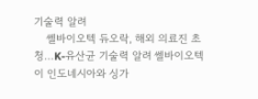기술력 알려
    쎌바이오텍 듀오락, 해외 의료진 초청…K-유산균 기술력 알려 쎌바이오텍이 인도네시아와 싱가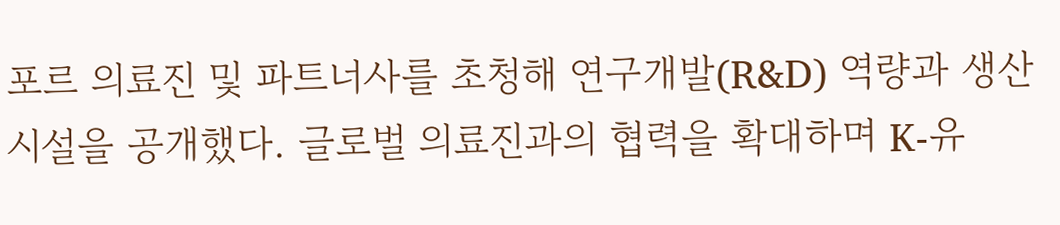포르 의료진 및 파트너사를 초청해 연구개발(R&D) 역량과 생산시설을 공개했다. 글로벌 의료진과의 협력을 확대하며 K-유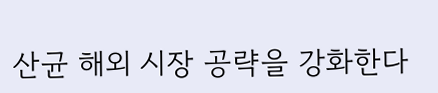산균 해외 시장 공략을 강화한다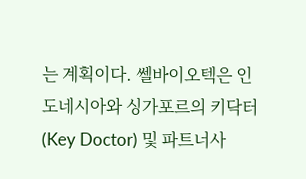는 계획이다. 쎌바이오텍은 인도네시아와 싱가포르의 키닥터(Key Doctor) 및 파트너사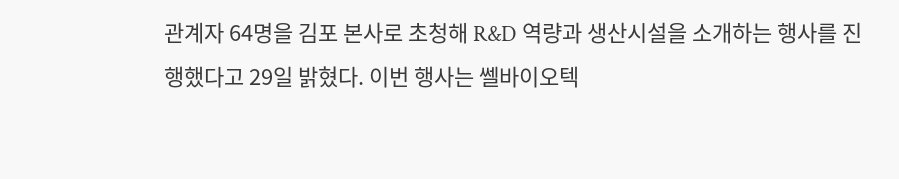관계자 64명을 김포 본사로 초청해 R&D 역량과 생산시설을 소개하는 행사를 진행했다고 29일 밝혔다. 이번 행사는 쎌바이오텍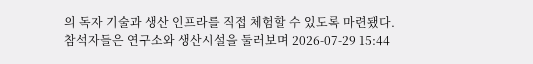의 독자 기술과 생산 인프라를 직접 체험할 수 있도록 마련됐다. 참석자들은 연구소와 생산시설을 둘러보며 2026-07-29 15:44